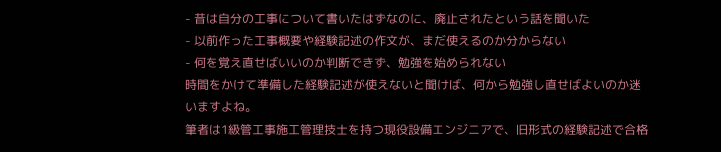- 昔は自分の工事について書いたはずなのに、廃止されたという話を聞いた
- 以前作った工事概要や経験記述の作文が、まだ使えるのか分からない
- 何を覚え直せばいいのか判断できず、勉強を始められない
時間をかけて準備した経験記述が使えないと聞けば、何から勉強し直せばよいのか迷いますよね。
筆者は1級管工事施工管理技士を持つ現役設備エンジニアで、旧形式の経験記述で合格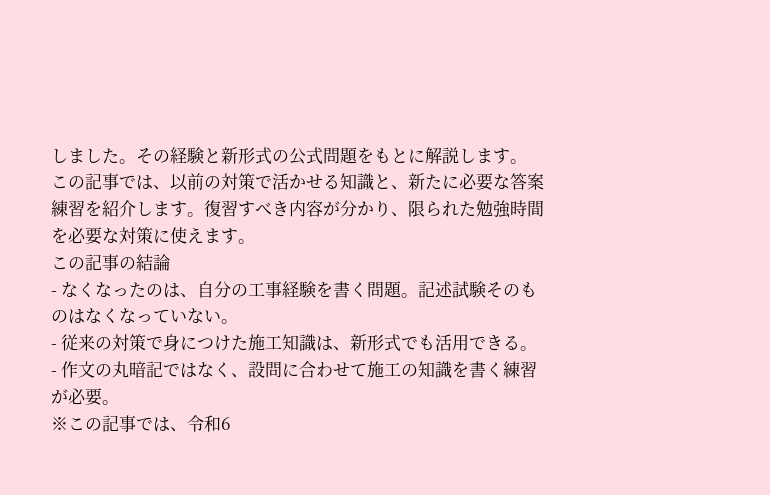しました。その経験と新形式の公式問題をもとに解説します。
この記事では、以前の対策で活かせる知識と、新たに必要な答案練習を紹介します。復習すべき内容が分かり、限られた勉強時間を必要な対策に使えます。
この記事の結論
- なくなったのは、自分の工事経験を書く問題。記述試験そのものはなくなっていない。
- 従来の対策で身につけた施工知識は、新形式でも活用できる。
- 作文の丸暗記ではなく、設問に合わせて施工の知識を書く練習が必要。
※この記事では、令和6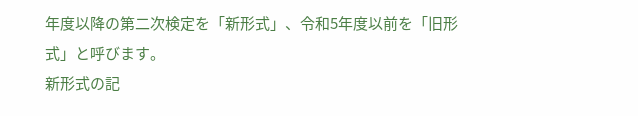年度以降の第二次検定を「新形式」、令和5年度以前を「旧形式」と呼びます。
新形式の記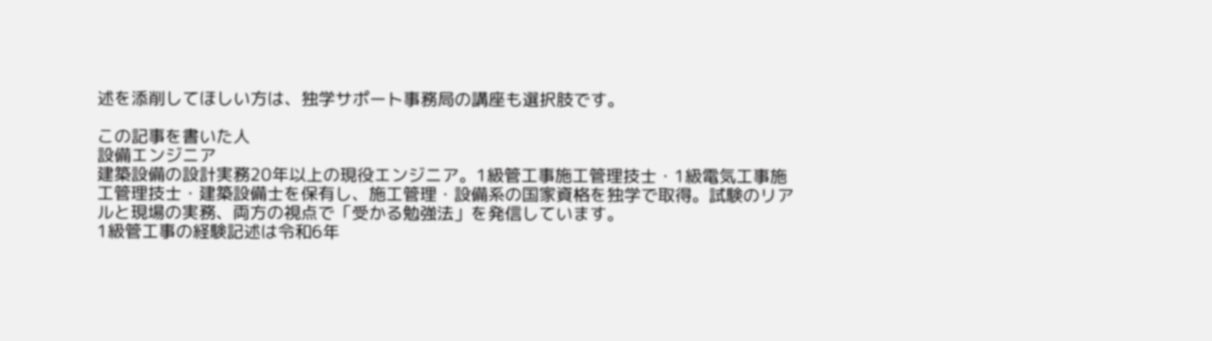述を添削してほしい方は、独学サポート事務局の講座も選択肢です。

この記事を書いた人
設備エンジニア
建築設備の設計実務20年以上の現役エンジニア。1級管工事施工管理技士・1級電気工事施工管理技士・建築設備士を保有し、施工管理・設備系の国家資格を独学で取得。試験のリアルと現場の実務、両方の視点で「受かる勉強法」を発信しています。
1級管工事の経験記述は令和6年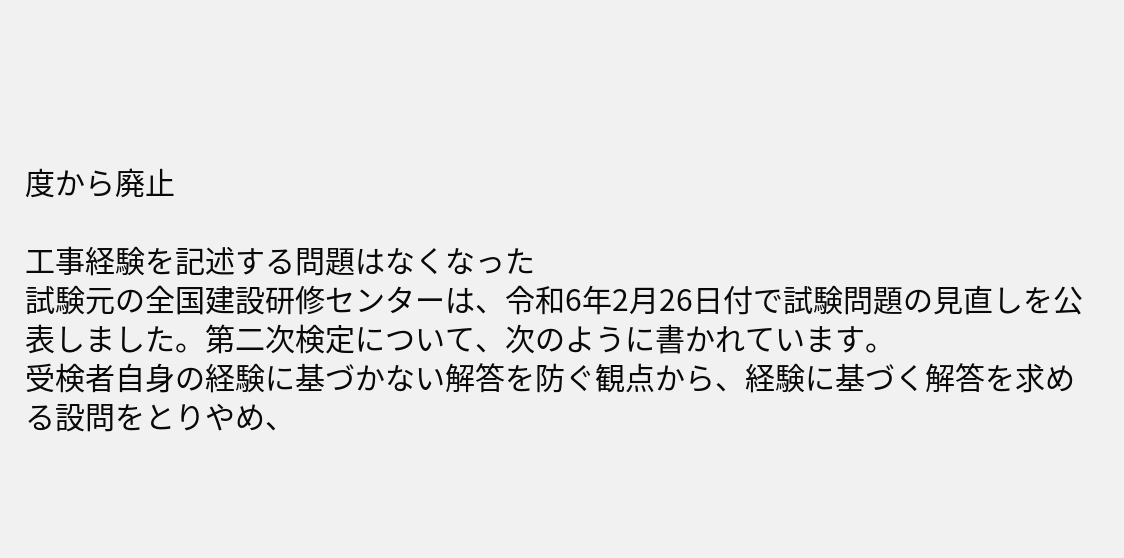度から廃止

工事経験を記述する問題はなくなった
試験元の全国建設研修センターは、令和6年2月26日付で試験問題の見直しを公表しました。第二次検定について、次のように書かれています。
受検者自身の経験に基づかない解答を防ぐ観点から、経験に基づく解答を求める設問をとりやめ、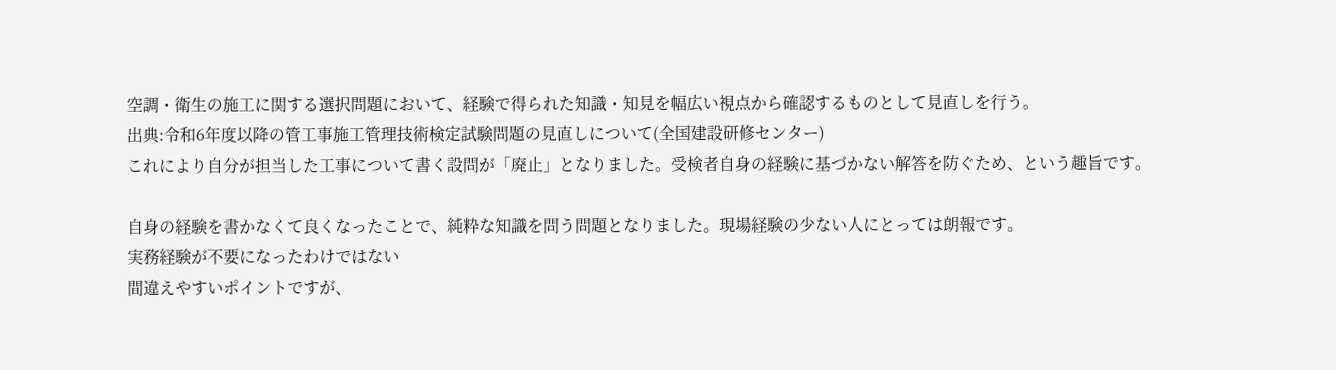空調・衛生の施工に関する選択問題において、経験で得られた知識・知見を幅広い視点から確認するものとして見直しを行う。
出典:令和6年度以降の管工事施工管理技術検定試験問題の見直しについて(全国建設研修センター)
これにより自分が担当した工事について書く設問が「廃止」となりました。受検者自身の経験に基づかない解答を防ぐため、という趣旨です。

自身の経験を書かなくて良くなったことで、純粋な知識を問う問題となりました。現場経験の少ない人にとっては朗報です。
実務経験が不要になったわけではない
間違えやすいポイントですが、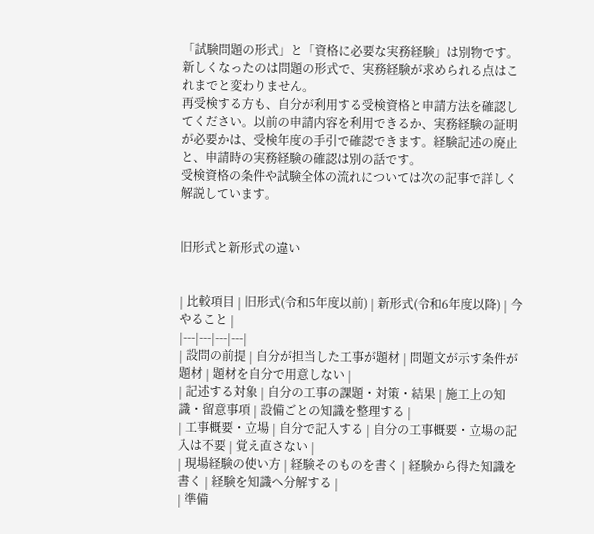「試験問題の形式」と「資格に必要な実務経験」は別物です。新しくなったのは問題の形式で、実務経験が求められる点はこれまでと変わりません。
再受検する方も、自分が利用する受検資格と申請方法を確認してください。以前の申請内容を利用できるか、実務経験の証明が必要かは、受検年度の手引で確認できます。経験記述の廃止と、申請時の実務経験の確認は別の話です。
受検資格の条件や試験全体の流れについては次の記事で詳しく解説しています。


旧形式と新形式の違い


| 比較項目 | 旧形式(令和5年度以前) | 新形式(令和6年度以降) | 今やること |
|---|---|---|---|
| 設問の前提 | 自分が担当した工事が題材 | 問題文が示す条件が題材 | 題材を自分で用意しない |
| 記述する対象 | 自分の工事の課題・対策・結果 | 施工上の知識・留意事項 | 設備ごとの知識を整理する |
| 工事概要・立場 | 自分で記入する | 自分の工事概要・立場の記入は不要 | 覚え直さない |
| 現場経験の使い方 | 経験そのものを書く | 経験から得た知識を書く | 経験を知識へ分解する |
| 準備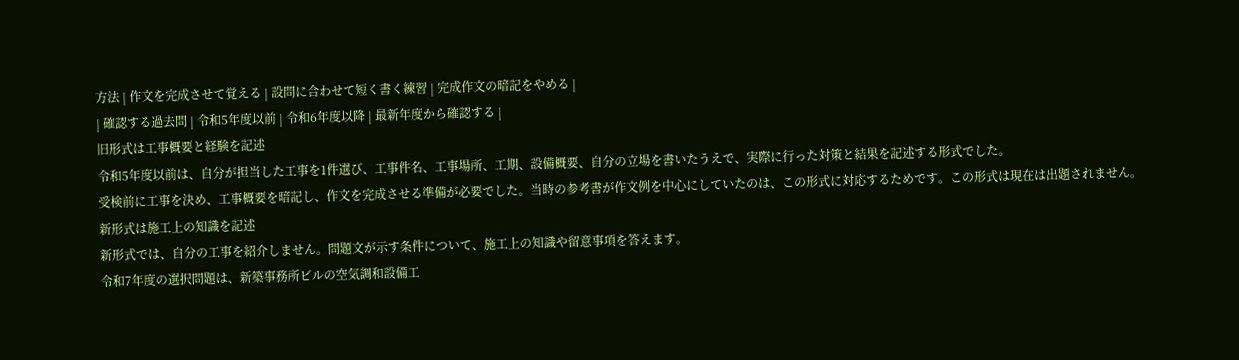方法 | 作文を完成させて覚える | 設問に合わせて短く書く練習 | 完成作文の暗記をやめる |
| 確認する過去問 | 令和5年度以前 | 令和6年度以降 | 最新年度から確認する |
旧形式は工事概要と経験を記述
令和5年度以前は、自分が担当した工事を1件選び、工事件名、工事場所、工期、設備概要、自分の立場を書いたうえで、実際に行った対策と結果を記述する形式でした。
受検前に工事を決め、工事概要を暗記し、作文を完成させる準備が必要でした。当時の参考書が作文例を中心にしていたのは、この形式に対応するためです。この形式は現在は出題されません。
新形式は施工上の知識を記述
新形式では、自分の工事を紹介しません。問題文が示す条件について、施工上の知識や留意事項を答えます。
令和7年度の選択問題は、新築事務所ビルの空気調和設備工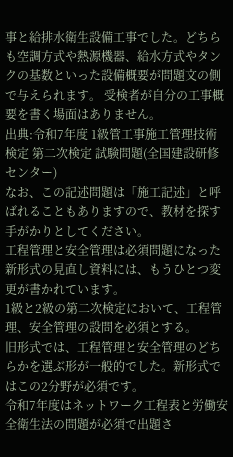事と給排水衛生設備工事でした。どちらも空調方式や熱源機器、給水方式やタンクの基数といった設備概要が問題文の側で与えられます。 受検者が自分の工事概要を書く場面はありません。
出典:令和7年度 1級管工事施工管理技術検定 第二次検定 試験問題(全国建設研修センター)
なお、この記述問題は「施工記述」と呼ばれることもありますので、教材を探す手がかりとしてください。
工程管理と安全管理は必須問題になった
新形式の見直し資料には、もうひとつ変更が書かれています。
1級と2級の第二次検定において、工程管理、安全管理の設問を必須とする。
旧形式では、工程管理と安全管理のどちらかを選ぶ形が一般的でした。新形式ではこの2分野が必須です。
令和7年度はネットワーク工程表と労働安全衛生法の問題が必須で出題さ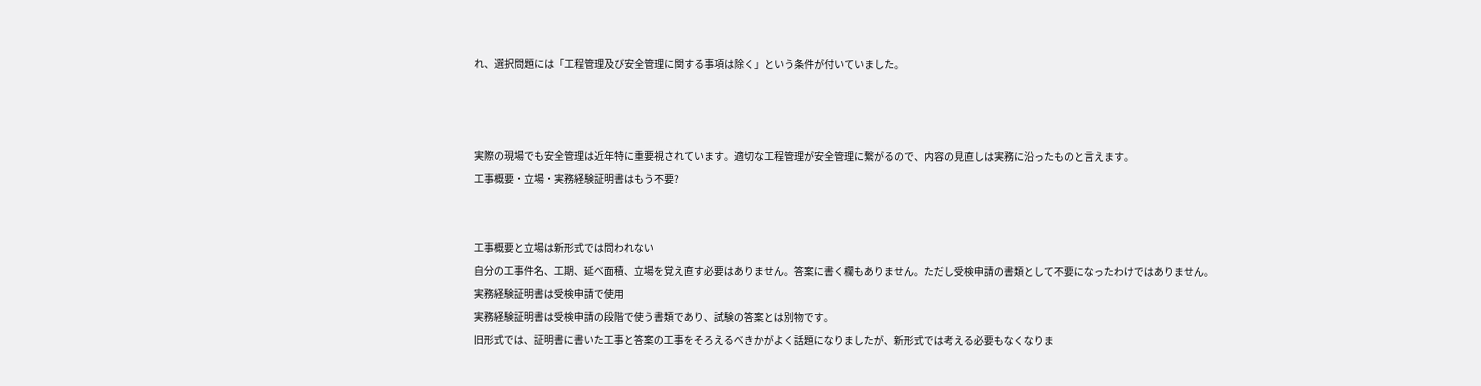れ、選択問題には「工程管理及び安全管理に関する事項は除く」という条件が付いていました。



実際の現場でも安全管理は近年特に重要視されています。適切な工程管理が安全管理に繋がるので、内容の見直しは実務に沿ったものと言えます。
工事概要・立場・実務経験証明書はもう不要?


工事概要と立場は新形式では問われない
自分の工事件名、工期、延べ面積、立場を覚え直す必要はありません。答案に書く欄もありません。ただし受検申請の書類として不要になったわけではありません。
実務経験証明書は受検申請で使用
実務経験証明書は受検申請の段階で使う書類であり、試験の答案とは別物です。
旧形式では、証明書に書いた工事と答案の工事をそろえるべきかがよく話題になりましたが、新形式では考える必要もなくなりま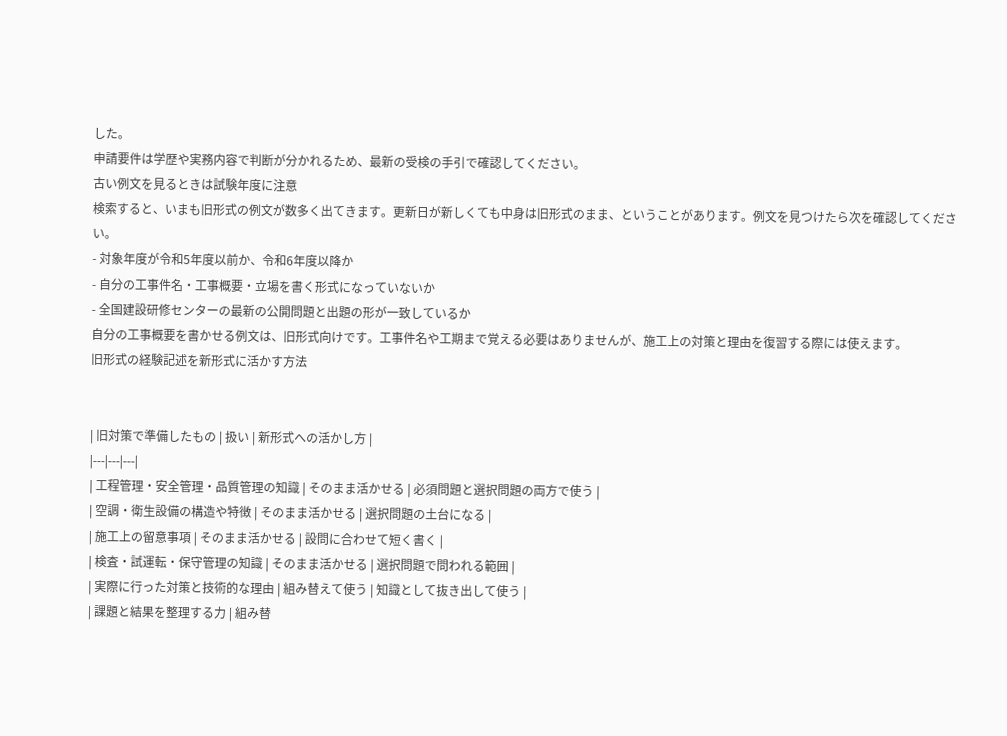した。
申請要件は学歴や実務内容で判断が分かれるため、最新の受検の手引で確認してください。
古い例文を見るときは試験年度に注意
検索すると、いまも旧形式の例文が数多く出てきます。更新日が新しくても中身は旧形式のまま、ということがあります。例文を見つけたら次を確認してください。
- 対象年度が令和5年度以前か、令和6年度以降か
- 自分の工事件名・工事概要・立場を書く形式になっていないか
- 全国建設研修センターの最新の公開問題と出題の形が一致しているか
自分の工事概要を書かせる例文は、旧形式向けです。工事件名や工期まで覚える必要はありませんが、施工上の対策と理由を復習する際には使えます。
旧形式の経験記述を新形式に活かす方法


| 旧対策で準備したもの | 扱い | 新形式への活かし方 |
|---|---|---|
| 工程管理・安全管理・品質管理の知識 | そのまま活かせる | 必須問題と選択問題の両方で使う |
| 空調・衛生設備の構造や特徴 | そのまま活かせる | 選択問題の土台になる |
| 施工上の留意事項 | そのまま活かせる | 設問に合わせて短く書く |
| 検査・試運転・保守管理の知識 | そのまま活かせる | 選択問題で問われる範囲 |
| 実際に行った対策と技術的な理由 | 組み替えて使う | 知識として抜き出して使う |
| 課題と結果を整理する力 | 組み替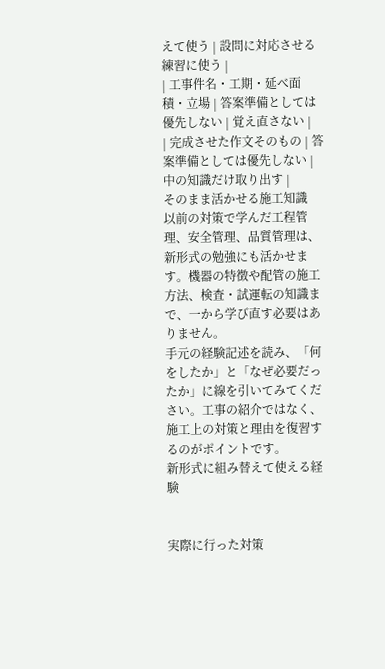えて使う | 設問に対応させる練習に使う |
| 工事件名・工期・延べ面積・立場 | 答案準備としては優先しない | 覚え直さない |
| 完成させた作文そのもの | 答案準備としては優先しない | 中の知識だけ取り出す |
そのまま活かせる施工知識
以前の対策で学んだ工程管理、安全管理、品質管理は、新形式の勉強にも活かせます。機器の特徴や配管の施工方法、検査・試運転の知識まで、一から学び直す必要はありません。
手元の経験記述を読み、「何をしたか」と「なぜ必要だったか」に線を引いてみてください。工事の紹介ではなく、施工上の対策と理由を復習するのがポイントです。
新形式に組み替えて使える経験


実際に行った対策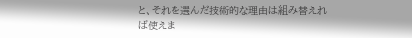と、それを選んだ技術的な理由は組み替えれば使えま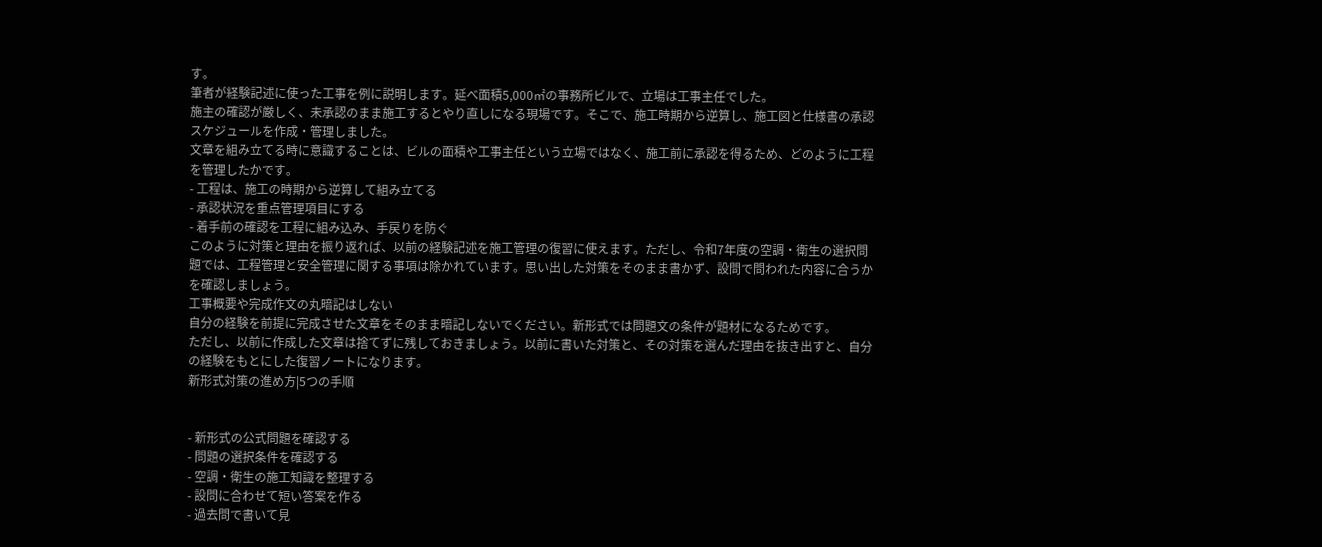す。
筆者が経験記述に使った工事を例に説明します。延べ面積5,000㎡の事務所ビルで、立場は工事主任でした。
施主の確認が厳しく、未承認のまま施工するとやり直しになる現場です。そこで、施工時期から逆算し、施工図と仕様書の承認スケジュールを作成・管理しました。
文章を組み立てる時に意識することは、ビルの面積や工事主任という立場ではなく、施工前に承認を得るため、どのように工程を管理したかです。
- 工程は、施工の時期から逆算して組み立てる
- 承認状況を重点管理項目にする
- 着手前の確認を工程に組み込み、手戻りを防ぐ
このように対策と理由を振り返れば、以前の経験記述を施工管理の復習に使えます。ただし、令和7年度の空調・衛生の選択問題では、工程管理と安全管理に関する事項は除かれています。思い出した対策をそのまま書かず、設問で問われた内容に合うかを確認しましょう。
工事概要や完成作文の丸暗記はしない
自分の経験を前提に完成させた文章をそのまま暗記しないでください。新形式では問題文の条件が題材になるためです。
ただし、以前に作成した文章は捨てずに残しておきましょう。以前に書いた対策と、その対策を選んだ理由を抜き出すと、自分の経験をもとにした復習ノートになります。
新形式対策の進め方|5つの手順


- 新形式の公式問題を確認する
- 問題の選択条件を確認する
- 空調・衛生の施工知識を整理する
- 設問に合わせて短い答案を作る
- 過去問で書いて見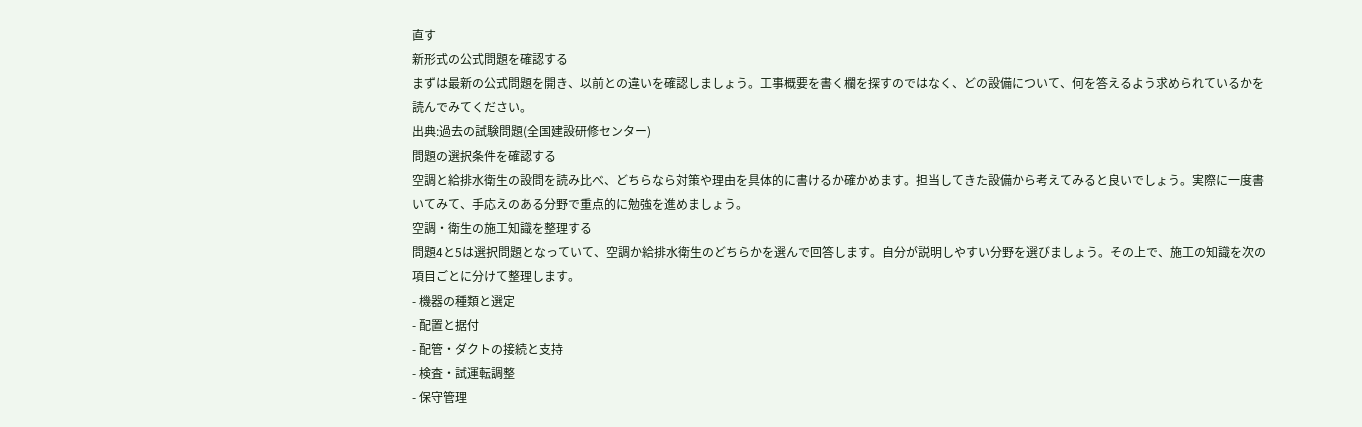直す
新形式の公式問題を確認する
まずは最新の公式問題を開き、以前との違いを確認しましょう。工事概要を書く欄を探すのではなく、どの設備について、何を答えるよう求められているかを読んでみてください。
出典:過去の試験問題(全国建設研修センター)
問題の選択条件を確認する
空調と給排水衛生の設問を読み比べ、どちらなら対策や理由を具体的に書けるか確かめます。担当してきた設備から考えてみると良いでしょう。実際に一度書いてみて、手応えのある分野で重点的に勉強を進めましょう。
空調・衛生の施工知識を整理する
問題4と5は選択問題となっていて、空調か給排水衛生のどちらかを選んで回答します。自分が説明しやすい分野を選びましょう。その上で、施工の知識を次の項目ごとに分けて整理します。
- 機器の種類と選定
- 配置と据付
- 配管・ダクトの接続と支持
- 検査・試運転調整
- 保守管理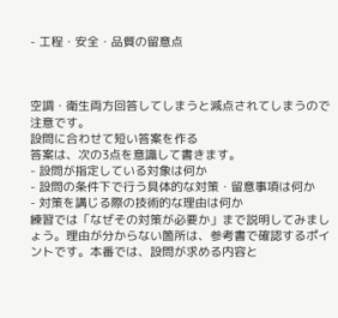- 工程・安全・品質の留意点



空調・衛生両方回答してしまうと減点されてしまうので注意です。
設問に合わせて短い答案を作る
答案は、次の3点を意識して書きます。
- 設問が指定している対象は何か
- 設問の条件下で行う具体的な対策・留意事項は何か
- 対策を講じる際の技術的な理由は何か
練習では「なぜその対策が必要か」まで説明してみましょう。理由が分からない箇所は、参考書で確認するポイントです。本番では、設問が求める内容と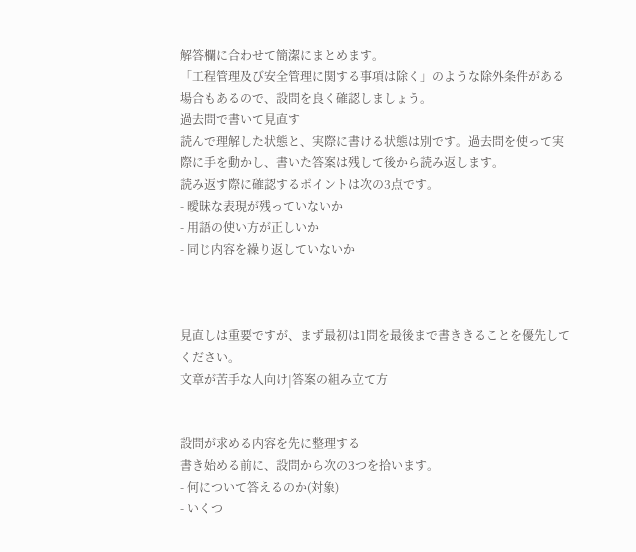解答欄に合わせて簡潔にまとめます。
「工程管理及び安全管理に関する事項は除く」のような除外条件がある場合もあるので、設問を良く確認しましょう。
過去問で書いて見直す
読んで理解した状態と、実際に書ける状態は別です。過去問を使って実際に手を動かし、書いた答案は残して後から読み返します。
読み返す際に確認するポイントは次の3点です。
- 曖昧な表現が残っていないか
- 用語の使い方が正しいか
- 同じ内容を繰り返していないか



見直しは重要ですが、まず最初は1問を最後まで書ききることを優先してください。
文章が苦手な人向け|答案の組み立て方


設問が求める内容を先に整理する
書き始める前に、設問から次の3つを拾います。
- 何について答えるのか(対象)
- いくつ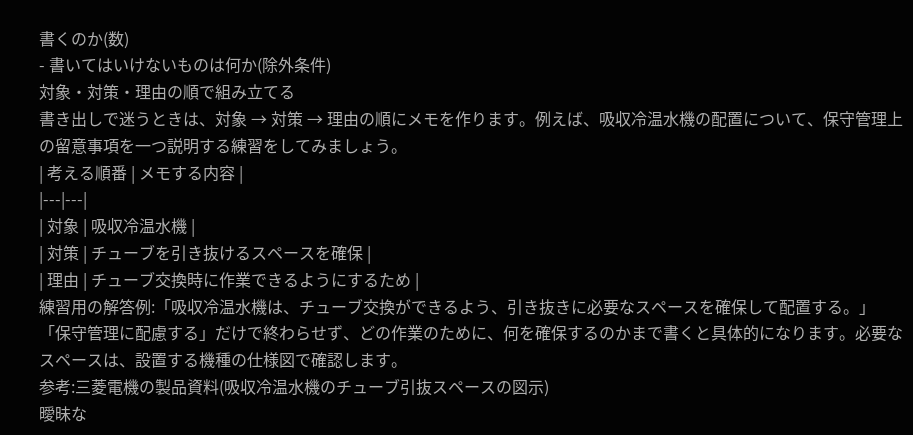書くのか(数)
- 書いてはいけないものは何か(除外条件)
対象・対策・理由の順で組み立てる
書き出しで迷うときは、対象 → 対策 → 理由の順にメモを作ります。例えば、吸収冷温水機の配置について、保守管理上の留意事項を一つ説明する練習をしてみましょう。
| 考える順番 | メモする内容 |
|---|---|
| 対象 | 吸収冷温水機 |
| 対策 | チューブを引き抜けるスペースを確保 |
| 理由 | チューブ交換時に作業できるようにするため |
練習用の解答例:「吸収冷温水機は、チューブ交換ができるよう、引き抜きに必要なスペースを確保して配置する。」
「保守管理に配慮する」だけで終わらせず、どの作業のために、何を確保するのかまで書くと具体的になります。必要なスペースは、設置する機種の仕様図で確認します。
参考:三菱電機の製品資料(吸収冷温水機のチューブ引抜スペースの図示)
曖昧な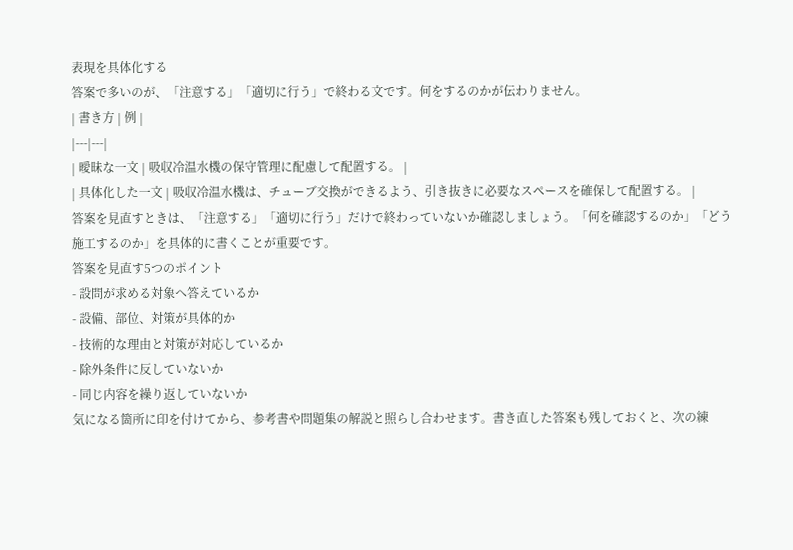表現を具体化する
答案で多いのが、「注意する」「適切に行う」で終わる文です。何をするのかが伝わりません。
| 書き方 | 例 |
|---|---|
| 曖昧な一文 | 吸収冷温水機の保守管理に配慮して配置する。 |
| 具体化した一文 | 吸収冷温水機は、チューブ交換ができるよう、引き抜きに必要なスペースを確保して配置する。 |
答案を見直すときは、「注意する」「適切に行う」だけで終わっていないか確認しましょう。「何を確認するのか」「どう施工するのか」を具体的に書くことが重要です。
答案を見直す5つのポイント
- 設問が求める対象へ答えているか
- 設備、部位、対策が具体的か
- 技術的な理由と対策が対応しているか
- 除外条件に反していないか
- 同じ内容を繰り返していないか
気になる箇所に印を付けてから、参考書や問題集の解説と照らし合わせます。書き直した答案も残しておくと、次の練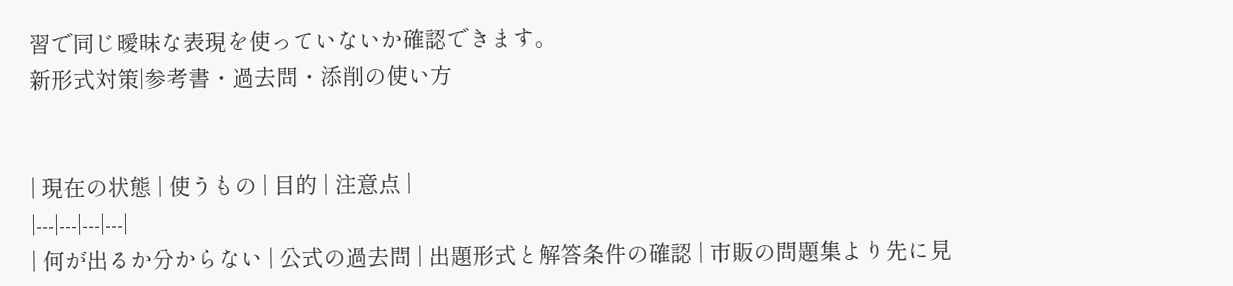習で同じ曖昧な表現を使っていないか確認できます。
新形式対策|参考書・過去問・添削の使い方


| 現在の状態 | 使うもの | 目的 | 注意点 |
|---|---|---|---|
| 何が出るか分からない | 公式の過去問 | 出題形式と解答条件の確認 | 市販の問題集より先に見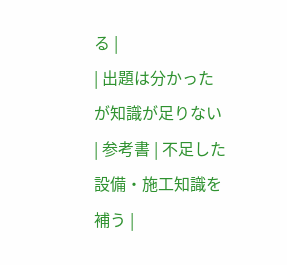る |
| 出題は分かったが知識が足りない | 参考書 | 不足した設備・施工知識を補う |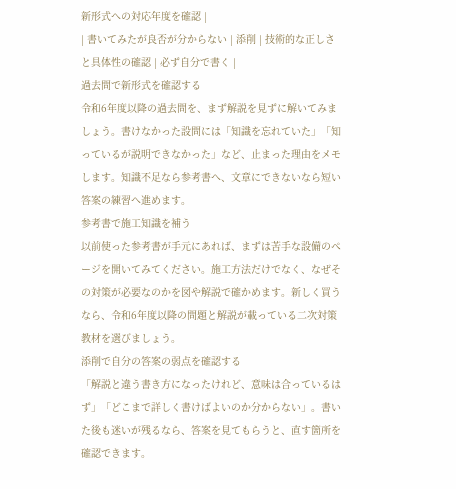新形式への対応年度を確認 |
| 書いてみたが良否が分からない | 添削 | 技術的な正しさと具体性の確認 | 必ず自分で書く |
過去問で新形式を確認する
令和6年度以降の過去問を、まず解説を見ずに解いてみましょう。書けなかった設問には「知識を忘れていた」「知っているが説明できなかった」など、止まった理由をメモします。知識不足なら参考書へ、文章にできないなら短い答案の練習へ進めます。
参考書で施工知識を補う
以前使った参考書が手元にあれば、まずは苦手な設備のページを開いてみてください。施工方法だけでなく、なぜその対策が必要なのかを図や解説で確かめます。新しく買うなら、令和6年度以降の問題と解説が載っている二次対策教材を選びましょう。
添削で自分の答案の弱点を確認する
「解説と違う書き方になったけれど、意味は合っているはず」「どこまで詳しく書けばよいのか分からない」。書いた後も迷いが残るなら、答案を見てもらうと、直す箇所を確認できます。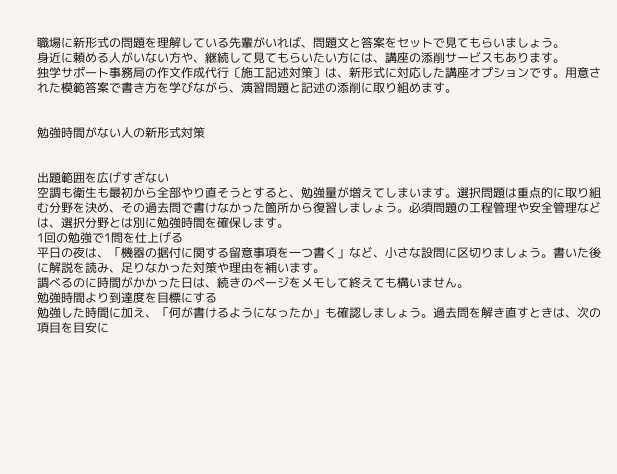職場に新形式の問題を理解している先輩がいれば、問題文と答案をセットで見てもらいましょう。
身近に頼める人がいない方や、継続して見てもらいたい方には、講座の添削サービスもあります。
独学サポート事務局の作文作成代行〔施工記述対策〕は、新形式に対応した講座オプションです。用意された模範答案で書き方を学びながら、演習問題と記述の添削に取り組めます。


勉強時間がない人の新形式対策


出題範囲を広げすぎない
空調も衛生も最初から全部やり直そうとすると、勉強量が増えてしまいます。選択問題は重点的に取り組む分野を決め、その過去問で書けなかった箇所から復習しましょう。必須問題の工程管理や安全管理などは、選択分野とは別に勉強時間を確保します。
1回の勉強で1問を仕上げる
平日の夜は、「機器の据付に関する留意事項を一つ書く」など、小さな設問に区切りましょう。書いた後に解説を読み、足りなかった対策や理由を補います。
調べるのに時間がかかった日は、続きのページをメモして終えても構いません。
勉強時間より到達度を目標にする
勉強した時間に加え、「何が書けるようになったか」も確認しましょう。過去問を解き直すときは、次の項目を目安に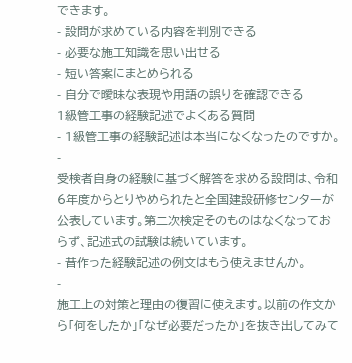できます。
- 設問が求めている内容を判別できる
- 必要な施工知識を思い出せる
- 短い答案にまとめられる
- 自分で曖昧な表現や用語の誤りを確認できる
1級管工事の経験記述でよくある質問
- 1級管工事の経験記述は本当になくなったのですか。
-
受検者自身の経験に基づく解答を求める設問は、令和6年度からとりやめられたと全国建設研修センターが公表しています。第二次検定そのものはなくなっておらず、記述式の試験は続いています。
- 昔作った経験記述の例文はもう使えませんか。
-
施工上の対策と理由の復習に使えます。以前の作文から「何をしたか」「なぜ必要だったか」を抜き出してみて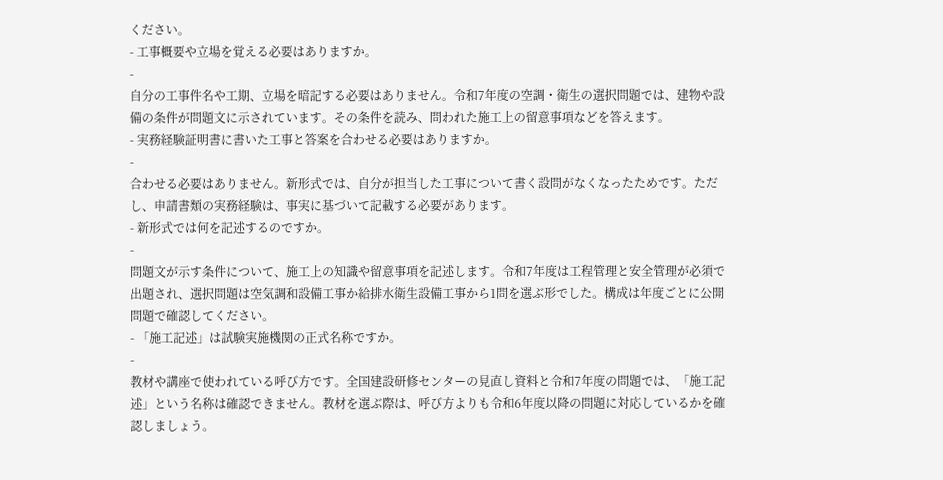ください。
- 工事概要や立場を覚える必要はありますか。
-
自分の工事件名や工期、立場を暗記する必要はありません。令和7年度の空調・衛生の選択問題では、建物や設備の条件が問題文に示されています。その条件を読み、問われた施工上の留意事項などを答えます。
- 実務経験証明書に書いた工事と答案を合わせる必要はありますか。
-
合わせる必要はありません。新形式では、自分が担当した工事について書く設問がなくなったためです。ただし、申請書類の実務経験は、事実に基づいて記載する必要があります。
- 新形式では何を記述するのですか。
-
問題文が示す条件について、施工上の知識や留意事項を記述します。令和7年度は工程管理と安全管理が必須で出題され、選択問題は空気調和設備工事か給排水衛生設備工事から1問を選ぶ形でした。構成は年度ごとに公開問題で確認してください。
- 「施工記述」は試験実施機関の正式名称ですか。
-
教材や講座で使われている呼び方です。全国建設研修センターの見直し資料と令和7年度の問題では、「施工記述」という名称は確認できません。教材を選ぶ際は、呼び方よりも令和6年度以降の問題に対応しているかを確認しましょう。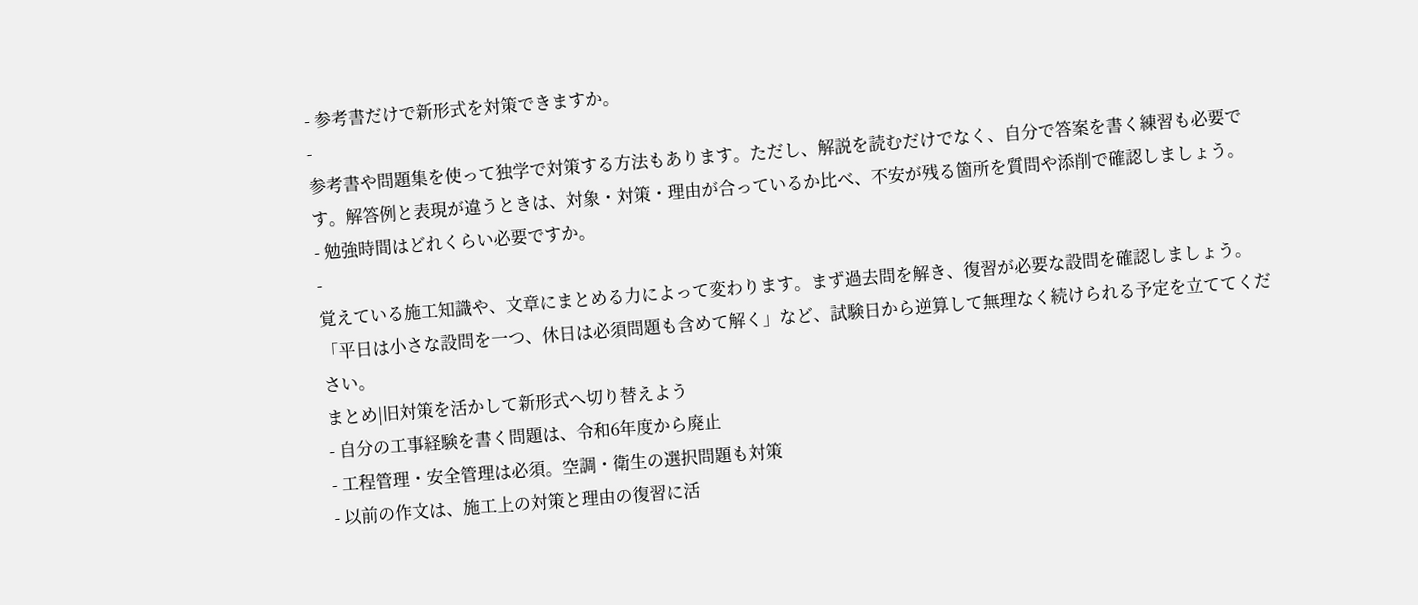- 参考書だけで新形式を対策できますか。
-
参考書や問題集を使って独学で対策する方法もあります。ただし、解説を読むだけでなく、自分で答案を書く練習も必要です。解答例と表現が違うときは、対象・対策・理由が合っているか比べ、不安が残る箇所を質問や添削で確認しましょう。
- 勉強時間はどれくらい必要ですか。
-
覚えている施工知識や、文章にまとめる力によって変わります。まず過去問を解き、復習が必要な設問を確認しましょう。「平日は小さな設問を一つ、休日は必須問題も含めて解く」など、試験日から逆算して無理なく続けられる予定を立ててください。
まとめ|旧対策を活かして新形式へ切り替えよう
- 自分の工事経験を書く問題は、令和6年度から廃止
- 工程管理・安全管理は必須。空調・衛生の選択問題も対策
- 以前の作文は、施工上の対策と理由の復習に活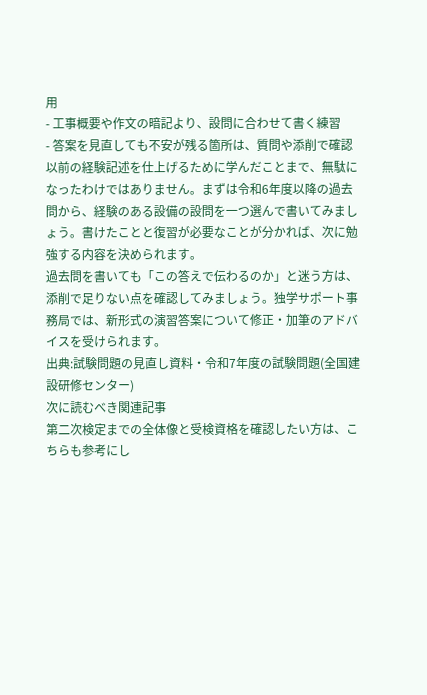用
- 工事概要や作文の暗記より、設問に合わせて書く練習
- 答案を見直しても不安が残る箇所は、質問や添削で確認
以前の経験記述を仕上げるために学んだことまで、無駄になったわけではありません。まずは令和6年度以降の過去問から、経験のある設備の設問を一つ選んで書いてみましょう。書けたことと復習が必要なことが分かれば、次に勉強する内容を決められます。
過去問を書いても「この答えで伝わるのか」と迷う方は、添削で足りない点を確認してみましょう。独学サポート事務局では、新形式の演習答案について修正・加筆のアドバイスを受けられます。
出典:試験問題の見直し資料・令和7年度の試験問題(全国建設研修センター)
次に読むべき関連記事
第二次検定までの全体像と受検資格を確認したい方は、こちらも参考にし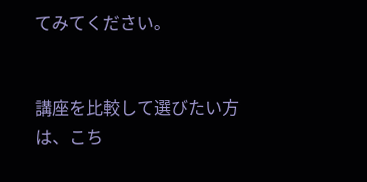てみてください。


講座を比較して選びたい方は、こち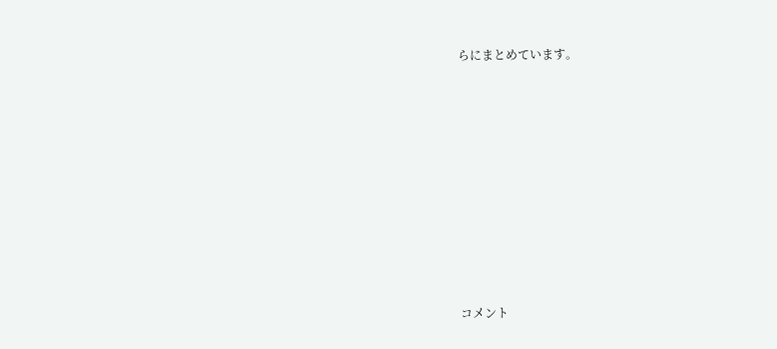らにまとめています。
















コメント